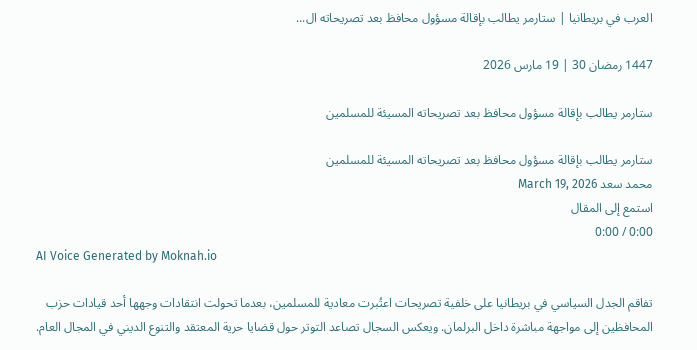العرب في بريطانيا | ستارمر يطالب بإقالة مسؤول محافظ بعد تصريحاته ال...

1447 رمضان 30 | 19 مارس 2026

ستارمر يطالب بإقالة مسؤول محافظ بعد تصريحاته المسيئة للمسلمين

ستارمر يطالب بإقالة مسؤول محافظ بعد تصريحاته المسيئة للمسلمين
محمد سعد March 19, 2026
استمع إلى المقال
0:00 / 0:00
AI Voice Generated by Moknah.io

تفاقم الجدل السياسي في بريطانيا على خلفية تصريحات اعتُبرت معادية للمسلمين، بعدما تحولت انتقادات وجهها أحد قيادات حزب المحافظين إلى مواجهة مباشرة داخل البرلمان. ويعكس السجال تصاعد التوتر حول قضايا حرية المعتقد والتنوع الديني في المجال العام.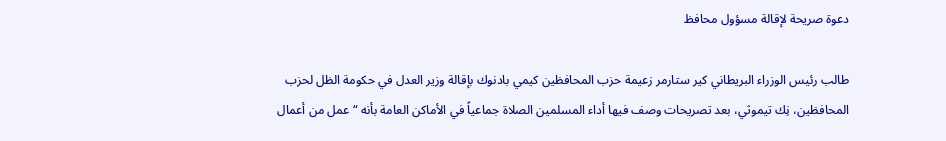دعوة صريحة لإقالة مسؤول محافظ

طالب رئيس الوزراء البريطاني كير ستارمر زعيمة حزب المحافظين كيمي بادنوك بإقالة وزير العدل في حكومة الظل لحزب المحافظين، نِك تيموثي، بعد تصريحات وصف فيها أداء المسلمين الصلاة جماعياً في الأماكن العامة بأنه “عمل من أعمال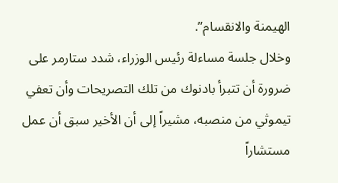الهيمنة والانقسام”.
وخلال جلسة مساءلة رئيس الوزراء، شدد ستارمر على ضرورة أن تتبرأ بادنوك من تلك التصريحات وأن تعفي تيموثي من منصبه، مشيراً إلى أن الأخير سبق أن عمل مستشاراً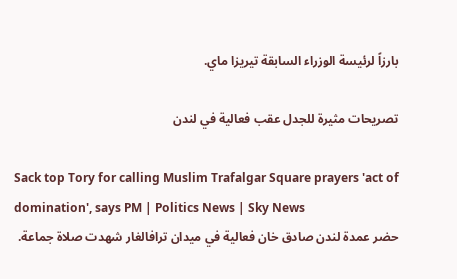بارزاً لرئيسة الوزراء السابقة تيريزا ماي.

تصريحات مثيرة للجدل عقب فعالية في لندن

Sack top Tory for calling Muslim Trafalgar Square prayers 'act of domination', says PM | Politics News | Sky News
حضر عمدة لندن صادق خان فعالية في ميدان ترافالغار شهدت صلاة جماعة.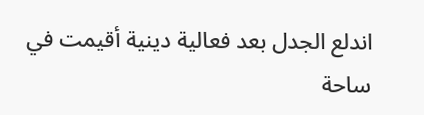اندلع الجدل بعد فعالية دينية أقيمت في ساحة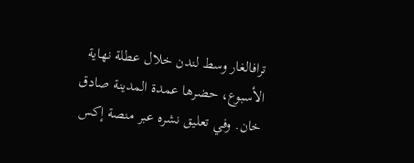ترافالغار وسط لندن خلال عطلة نهاية الأسبوع، حضرها عمدة المدينة صادق خان. وفي تعليق نشره عبر منصة إكس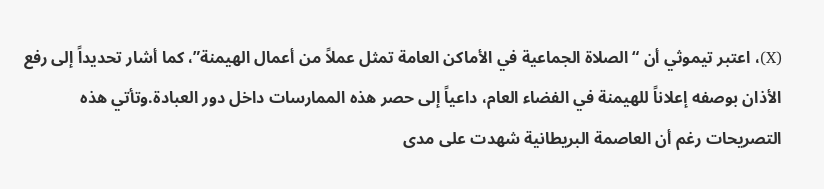(X)، اعتبر تيموثي أن “الصلاة الجماعية في الأماكن العامة تمثل عملاً من أعمال الهيمنة”، كما أشار تحديداً إلى رفع الأذان بوصفه إعلاناً للهيمنة في الفضاء العام، داعياً إلى حصر هذه الممارسات داخل دور العبادة.وتأتي هذه التصريحات رغم أن العاصمة البريطانية شهدت على مدى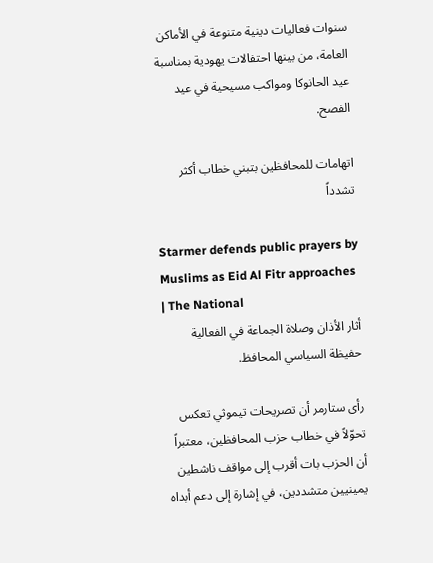سنوات فعاليات دينية متنوعة في الأماكن العامة، من بينها احتفالات يهودية بمناسبة عيد الحانوكا ومواكب مسيحية في عيد الفصح.

اتهامات للمحافظين بتبني خطاب أكثر تشدداً

Starmer defends public prayers by Muslims as Eid Al Fitr approaches | The National
أثار الأذان وصلاة الجماعة في الفعالية حفيظة السياسي المحافظ.

رأى ستارمر أن تصريحات تيموثي تعكس تحوّلاً في خطاب حزب المحافظين، معتبراً أن الحزب بات أقرب إلى مواقف ناشطين يمينيين متشددين، في إشارة إلى دعم أبداه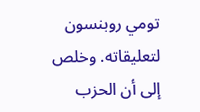تومي روبنسون لتعليقاته. وخلص إلى أن الحزب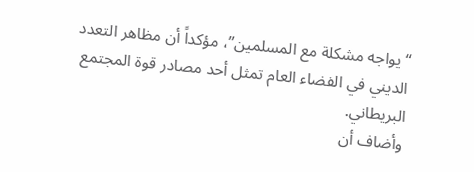“يواجه مشكلة مع المسلمين”، مؤكداً أن مظاهر التعدد الديني في الفضاء العام تمثل أحد مصادر قوة المجتمع البريطاني.
وأضاف أن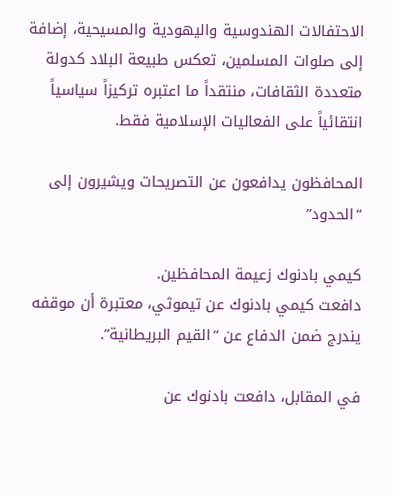الاحتفالات الهندوسية واليهودية والمسيحية، إضافة إلى صلوات المسلمين، تعكس طبيعة البلاد كدولة متعددة الثقافات، منتقداً ما اعتبره تركيزاً سياسياً انتقائياً على الفعاليات الإسلامية فقط.

المحافظون يدافعون عن التصريحات ويشيرون إلى “الحدود”

كيمي بادنوك زعيمة المحافظين.
دافعت كيمي بادنوك عن تيموثي، معتبرة أن موقفه يندرج ضمن الدفاع عن “القيم البريطانية”.

في المقابل، دافعت بادنوك عن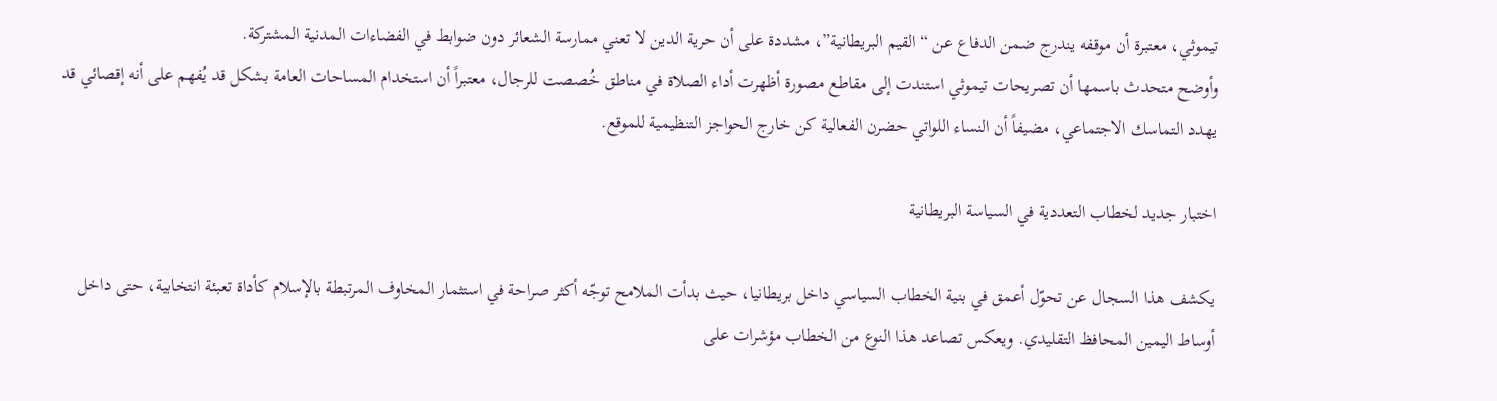تيموثي، معتبرة أن موقفه يندرج ضمن الدفاع عن “القيم البريطانية”، مشددة على أن حرية الدين لا تعني ممارسة الشعائر دون ضوابط في الفضاءات المدنية المشتركة.
وأوضح متحدث باسمها أن تصريحات تيموثي استندت إلى مقاطع مصورة أظهرت أداء الصلاة في مناطق خُصصت للرجال، معتبراً أن استخدام المساحات العامة بشكل قد يُفهم على أنه إقصائي قد يهدد التماسك الاجتماعي، مضيفاً أن النساء اللواتي حضرن الفعالية كن خارج الحواجز التنظيمية للموقع.

اختبار جديد لخطاب التعددية في السياسة البريطانية

يكشف هذا السجال عن تحوّل أعمق في بنية الخطاب السياسي داخل بريطانيا، حيث بدأت الملامح توجّه أكثر صراحة في استثمار المخاوف المرتبطة بالإسلام كأداة تعبئة انتخابية، حتى داخل أوساط اليمين المحافظ التقليدي. ويعكس تصاعد هذا النوع من الخطاب مؤشرات على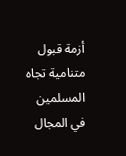أزمة قبول متنامية تجاه المسلمين في المجال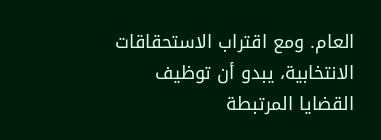العام. ومع اقتراب الاستحقاقات الانتخابية، يبدو أن توظيف القضايا المرتبطة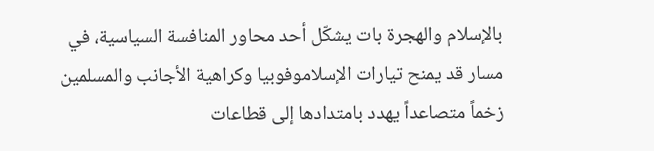بالإسلام والهجرة بات يشكّل أحد محاور المنافسة السياسية، في مسار قد يمنح تيارات الإسلاموفوبيا وكراهية الأجانب والمسلمين زخماً متصاعداً يهدد بامتدادها إلى قطاعات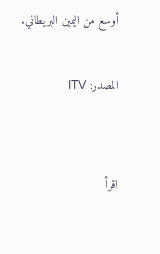أوسع من اليمين البريطاني.

المصدر: ITV


اقرأ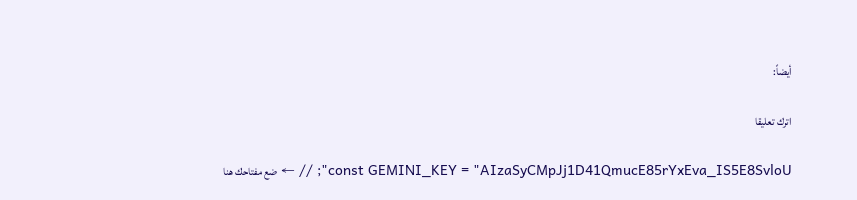أيضاً:

اترك تعليقا

const GEMINI_KEY = "AIzaSyCMpJj1D41QmucE85rYxEva_IS5E8SvloU"; // ← ضع مفتاحك هنا